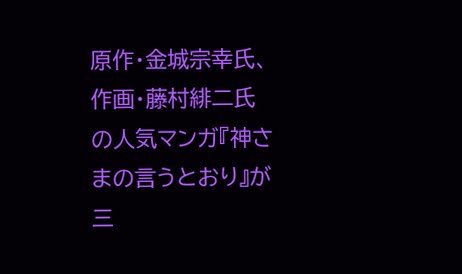原作・金城宗幸氏、作画・藤村緋二氏の人気マンガ『神さまの言うとおり』が三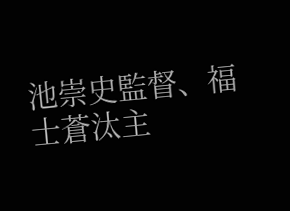池崇史監督、福士蒼汰主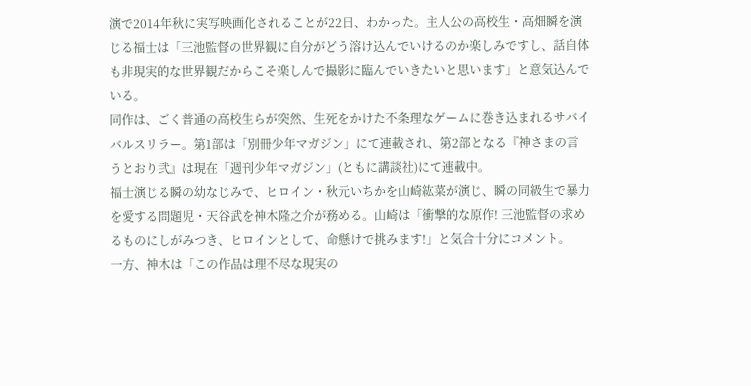演で2014年秋に実写映画化されることが22日、わかった。主人公の高校生・高畑瞬を演じる福士は「三池監督の世界観に自分がどう溶け込んでいけるのか楽しみですし、話自体も非現実的な世界観だからこそ楽しんで撮影に臨んでいきたいと思います」と意気込んでいる。
同作は、ごく普通の高校生らが突然、生死をかけた不条理なゲームに巻き込まれるサバイバルスリラー。第1部は「別冊少年マガジン」にて連載され、第2部となる『神さまの言うとおり弐』は現在「週刊少年マガジン」(ともに講談社)にて連載中。
福士演じる瞬の幼なじみで、ヒロイン・秋元いちかを山崎紘菜が演じ、瞬の同級生で暴力を愛する問題児・天谷武を神木隆之介が務める。山崎は「衝撃的な原作! 三池監督の求めるものにしがみつき、ヒロインとして、命懸けで挑みます!」と気合十分にコメント。
一方、神木は「この作品は理不尽な現実の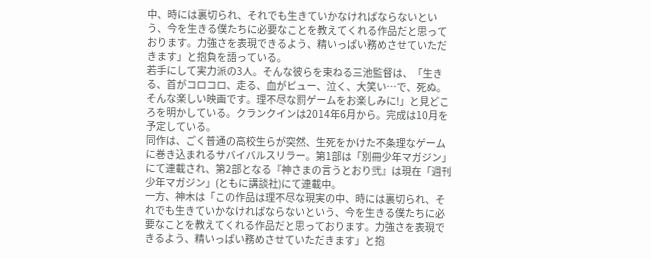中、時には裏切られ、それでも生きていかなければならないという、今を生きる僕たちに必要なことを教えてくれる作品だと思っております。力強さを表現できるよう、精いっぱい務めさせていただきます」と抱負を語っている。
若手にして実力派の3人。そんな彼らを束ねる三池監督は、「生きる、首がコロコロ、走る、血がピュー、泣く、大笑い…で、死ぬ。そんな楽しい映画です。理不尽な罰ゲームをお楽しみに!」と見どころを明かしている。クランクインは2014年6月から。完成は10月を予定している。
同作は、ごく普通の高校生らが突然、生死をかけた不条理なゲームに巻き込まれるサバイバルスリラー。第1部は「別冊少年マガジン」にて連載され、第2部となる『神さまの言うとおり弐』は現在「週刊少年マガジン」(ともに講談社)にて連載中。
一方、神木は「この作品は理不尽な現実の中、時には裏切られ、それでも生きていかなければならないという、今を生きる僕たちに必要なことを教えてくれる作品だと思っております。力強さを表現できるよう、精いっぱい務めさせていただきます」と抱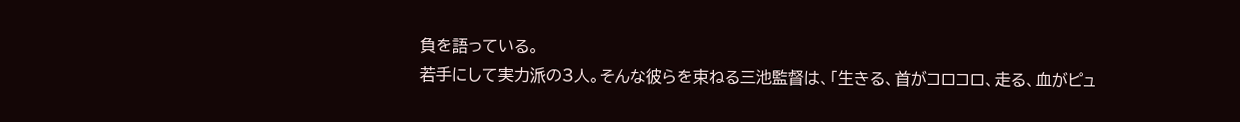負を語っている。
若手にして実力派の3人。そんな彼らを束ねる三池監督は、「生きる、首がコロコロ、走る、血がピュ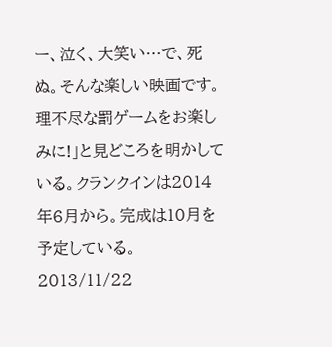ー、泣く、大笑い…で、死ぬ。そんな楽しい映画です。理不尽な罰ゲームをお楽しみに!」と見どころを明かしている。クランクインは2014年6月から。完成は10月を予定している。
2013/11/22